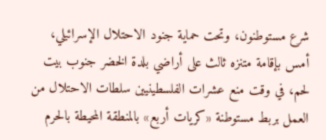شرع مستوطنون، وتحت حماية جنود الاحتلال الإسرائيلي، أمس بإقامة متنزه ثالث على أراضي بلدة الخضر جنوب بيت لحم، في وقت منع عشرات الفلسطينيين سلطات الاحتلال من العمل بربط مستوطنة «كريات أربع» بالمنطقة المحيطة بالحرم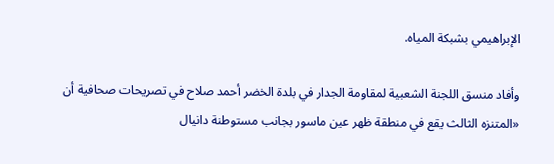الإبراهيمي بشبكة المياه.

وأفاد منسق اللجنة الشعبية لمقاومة الجدار في بلدة الخضر أحمد صلاح في تصريحات صحافية أن «المتنزه الثالث يقع في منطقة ظهر عين ماسور بجانب مستوطنة دانيال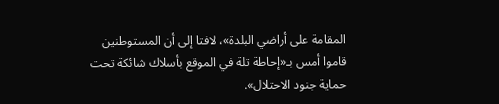المقامة على أراضي البلدة»، لافتا إلى أن المستوطنين قاموا أمس بـ«إحاطة تلة في الموقع بأسلاك شائكة تحت حماية جنود الاحتلال».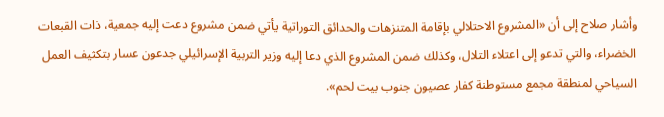وأشار صلاح إلى أن «المشروع الاحتلالي بإقامة المتنزهات والحدائق التوراتية يأتي ضمن مشروع دعت إليه جمعية، ذات القبعات الخضراء، والتي تدعو إلى اعتلاء التلال، وكذلك ضمن المشروع الذي دعا إليه وزير التربية الإسرائيلي جدعون عسار بتكثيف العمل السياحي لمنطقة مجمع مستوطنة كفار عصيون جنوب بيت لحم».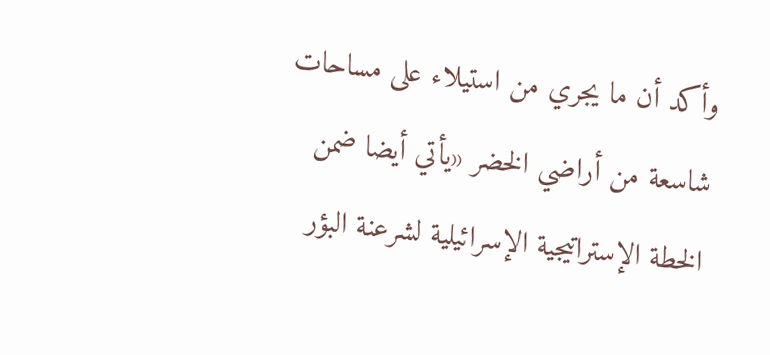وأكد أن ما يجري من استيلاء على مساحات شاسعة من أراضي الخضر «يأتي أيضا ضمن الخطة الإستراتيجية الإسرائيلية لشرعنة البؤر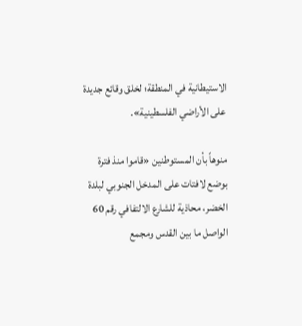الاستيطانية في المنطقة؛ لخلق وقائع جديدة على الأراضي الفلسطينية».

منوهاً بأن المستوطنين «قاموا منذ فترة بوضع لافتات على المدخل الجنوبي لبلدة الخضر، محاذية للشارع الالتفافي رقم 60 الواصل ما بين القدس ومجمع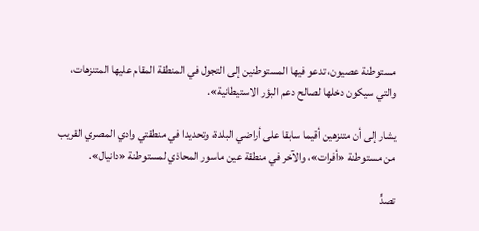مستوطنة عصيون، تدعو فيها المستوطنين إلى التجول في المنطقة المقام عليها المتنزهات، والتي سيكون دخلها لصالح دعم البؤر الاستيطانية».

يشار إلى أن متنزهين أقيما سابقا على أراضي البلدة، وتحديدا في منطقتي وادي المصري القريب من مستوطنة «أفرات»، والآخر في منطقة عين ماسور المحاذي لمستوطنة «دانيال».

تصدٍّ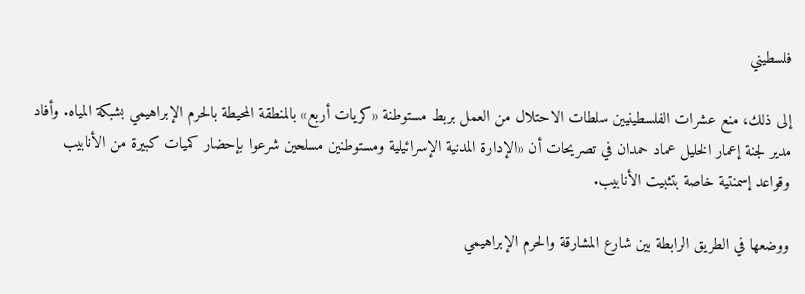فلسطيني

إلى ذلك، منع عشرات الفلسطينيين سلطات الاحتلال من العمل بربط مستوطنة «كريات أربع» بالمنطقة المحيطة بالحرم الإبراهيمي بشبكة المياه. وأفاد مدير لجنة إعمار الخليل عماد حمدان في تصريحات أن «الإدارة المدنية الإسرائيلية ومستوطنين مسلحين شرعوا بإحضار كميات كبيرة من الأنابيب وقواعد إسمنتية خاصة بتثبيت الأنابيب.

ووضعها في الطريق الرابطة بين شارع المشارقة والحرم الإبراهيمي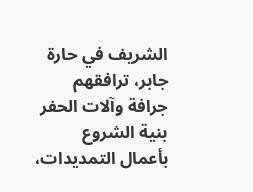الشريف في حارة جابر، ترافقهم جرافة وآلات الحفر بنية الشروع بأعمال التمديدات،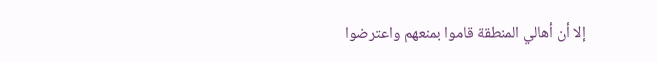إلا أن أهالي المنطقة قاموا بمنعهم واعترضوا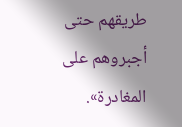طريقهم حتى أجبروهم على المغادرة».